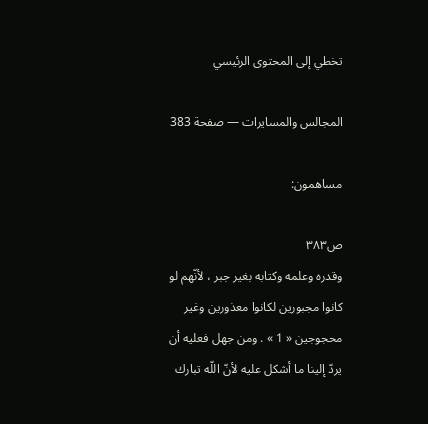تخطي إلى المحتوى الرئيسي

المجالس والمسايرات — صفحة 383

مساهمون:

ص٣٨٣
وقدره وعلمه وكتابه بغير جبر ، لأنّهم لو كانوا مجبورين لكانوا معذورين وغير محجوجين « 1 » . ومن جهل فعليه أن يردّ إلينا ما أشكل عليه لأنّ اللّه تبارك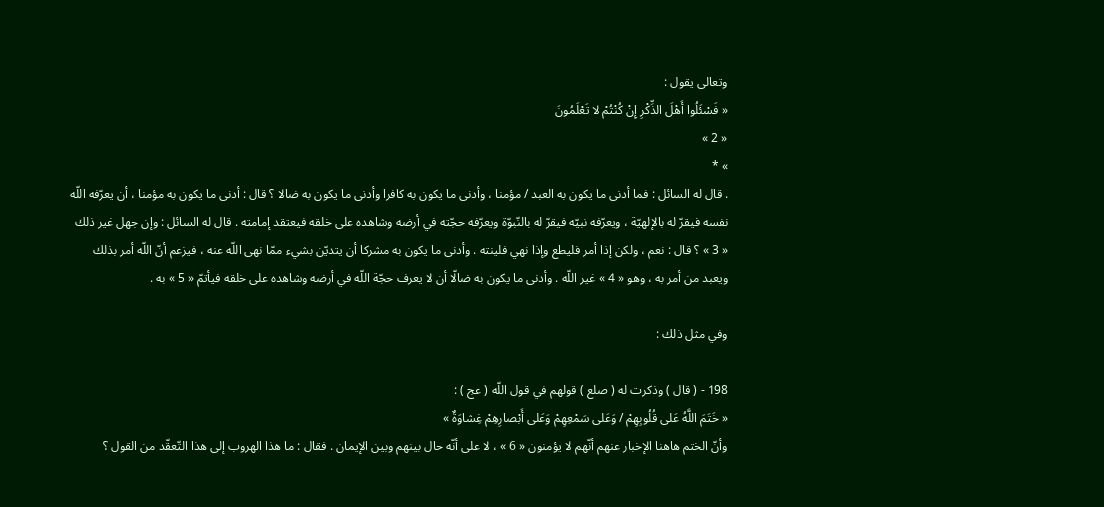وتعالى يقول :
« فَسْئَلُوا أَهْلَ الذِّكْرِ إِنْ كُنْتُمْ لا تَعْلَمُونَ
« 2 »
» *
. قال له السائل : فما أدنى ما يكون به العبد / مؤمنا ، وأدنى ما يكون به كافرا وأدنى ما يكون به ضالا ؟ قال : أدنى ما يكون به مؤمنا ، أن يعرّفه اللّه نفسه فيقرّ له بالإلهيّة ، ويعرّفه نبيّه فيقرّ له بالنّبوّة ويعرّفه حجّته في أرضه وشاهده على خلقه فيعتقد إمامته . قال له السائل : وإن جهل غير ذلك « 3 » ؟ قال : نعم ، ولكن إذا أمر فليطع وإذا نهي فلينته . وأدنى ما يكون به مشركا أن يتديّن بشيء ممّا نهى اللّه عنه ، فيزعم أنّ اللّه أمر بذلك ويعبد من أمر به ، وهو « 4 » غير اللّه . وأدنى ما يكون به ضالّا أن لا يعرف حجّة اللّه في أرضه وشاهده على خلقه فيأتمّ « 5 » به .

وفي مثل ذلك :

198 - ( قال ) وذكرت له ( صلع ) قولهم في قول اللّه ( عج ) :
« خَتَمَ اللَّهُ عَلى قُلُوبِهِمْ / وَعَلى سَمْعِهِمْ وَعَلى أَبْصارِهِمْ غِشاوَةٌ »
وأنّ الختم هاهنا الإخبار عنهم أنّهم لا يؤمنون « 6 » ، لا على أنّه حال بينهم وبين الإيمان . فقال : ما هذا الهروب إلى هذا التّعقّد من القول ؟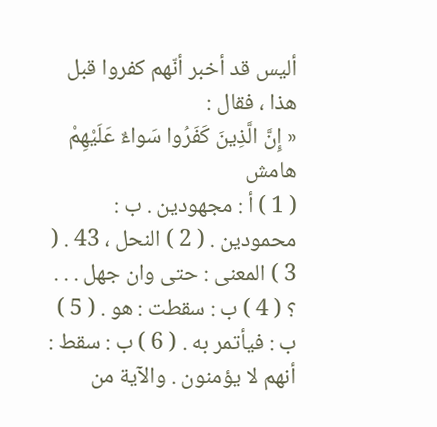أليس قد أخبر أنّهم كفروا قبل هذا ، فقال :
« إِنَّ الَّذِينَ كَفَرُوا سَواءٌ عَلَيْهِمْ
هامش
( 1 ) أ : مجهودين . ب : محمودين . ( 2 ) النحل ، 43 . ( 3 ) المعنى : حتى وان جهل . . . ؟ ( 4 ) ب : سقطت : هو . ( 5 ) ب : فيأتمر به . ( 6 ) ب : سقط : أنهم لا يؤمنون . والآية من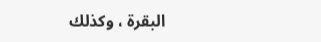البقرة ، وكذلك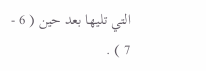التي تليها بعد حين ( 6 - 7 ) .